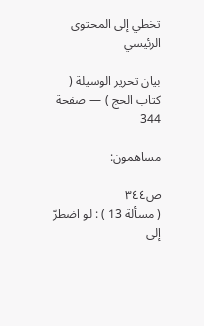تخطي إلى المحتوى الرئيسي

بيان تحرير الوسيلة ( كتاب الحج ) — صفحة 344

مساهمون:

ص٣٤٤
( مسألة 13 ) : لو اضطرّ إلى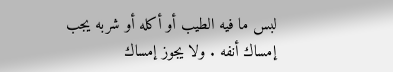لبس ما فيه الطيب أو أكله أو شربه يجب إمساك أنفه . ولا يجوز إمساك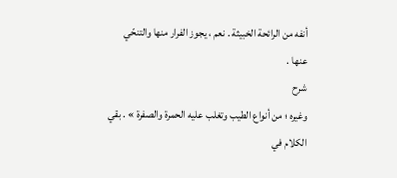أنفه من الرائحة الخبيثة . نعم ، يجوز الفرار منها والتنحّي عنها .
شرح
وغيره ؛ من أنواع الطيب وتغلب عليه الحمرة والصفرة » . بقي الكلام في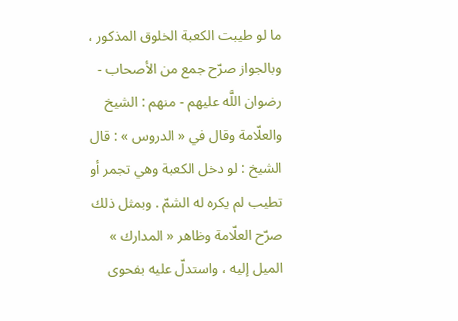ما لو طيبت الكعبة الخلوق المذكور ، وبالجواز صرّح جمع من الأصحاب - رضوان اللَّه عليهم - منهم : الشيخ والعلّامة وقال في « الدروس » : قال الشيخ : لو دخل الكعبة وهي تجمر أو تطيب لم يكره له الشمّ . وبمثل ذلك صرّح العلّامة وظاهر « المدارك » الميل إليه ، واستدلّ عليه بفحوى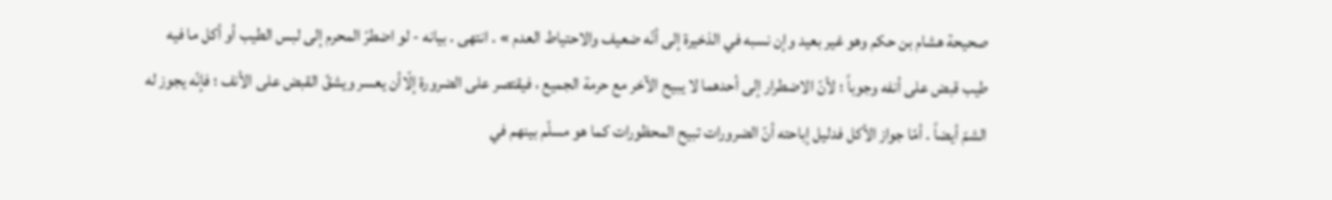صحيحة هشام بن حكم وهو غير بعيد وإن نسبه في الذخيرة إلى أنّه ضعيف والاحتياط العدم » . انتهى . بيانه - لو اضطرّ المحرم إلى لبس الطيب أو أكل ما فيه طيب قبض على أنفه وجوباً ؛ لأنّ الاضطرار إلى أحدهما لا يبيح الآخر مع حرمة الجميع ، فيقتصر على الضرورة إلّاأن يعسر ويشقّ القبض على الأنف ؛ فإنّه يجوز له الشمّ أيضاً . أمّا جواز الأكل فدليل إباحته أنّ الضرورات تبيح المحظورات كما هو مسلّم بينهم في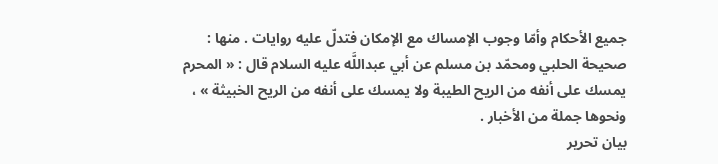جميع الأحكام وأمّا وجوب الإمساك مع الإمكان فتدلّ عليه روايات . منها : صحيحة الحلبي ومحمّد بن مسلم عن أبي عبداللَّه عليه السلام قال : « المحرم يمسك على أنفه من الريح الطيبة ولا يمسك على أنفه من الريح الخبيثة » ، ونحوها جملة من الأخبار .
بيان تحرير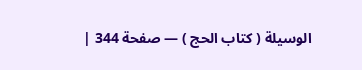الوسيلة ( كتاب الحج ) — صفحة 344 |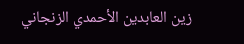زين العابدين الأحمدي الزنجاني